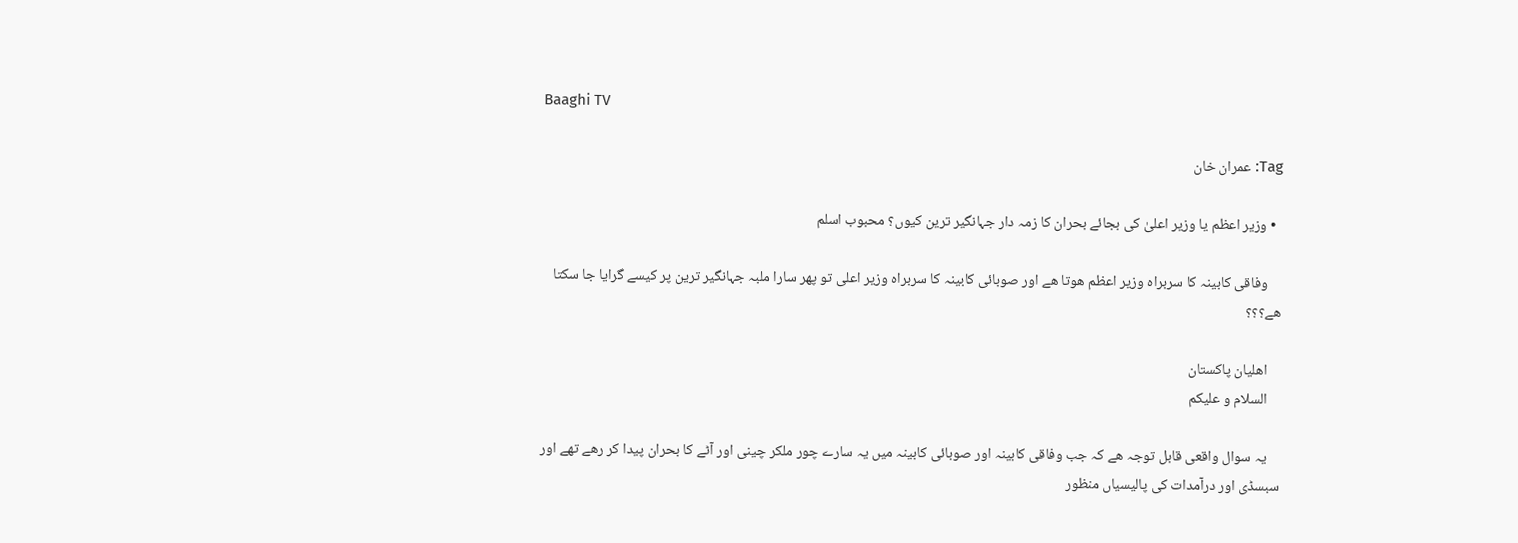Baaghi TV

Tag: عمران خان

  • وزیر اعظم یا وزیر اعلیٰ کی بجائے بحران کا زمہ دار جہانگیر ترین کیوں؟ محبوب اسلم

    وفاقی کابینہ کا سربراہ وزیر اعظم ھوتا ھے اور صوبائی کابینہ کا سربراہ وزیر اعلی تو پھر سارا ملبہ جہانگیر ترین پر کیسے گرایا جا سکتا ھے؟؟؟

    اھلیان پاکستان
    السلام و علیکم

    یہ سوال واقعی قابل توجہ ھے کہ جب وفاقی کابینہ اور صوبائی کابینہ میں یہ سارے چور ملکر چینی اور آٹے کا بحران پیدا کر رھے تھے اور سبسڈی اور درآمدات کی پالیسیاں منظور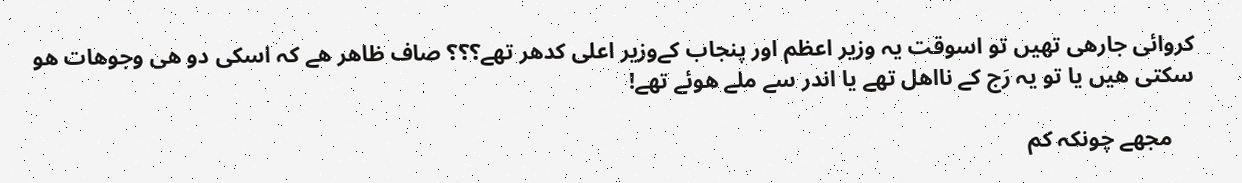کروائی جارھی تھیں تو اسوقت یہ وزیر اعظم اور پنجاب کےوزیر اعلی کدھر تھے؟؟؟ صاف ظاھر ھے کہ اسکی دو ھی وجوھات ھو سکتی ھیں یا تو یہ رَج کے نااھل تھے یا اندر سے ملے ھوئے تھے!

    مجھے چونکہ کم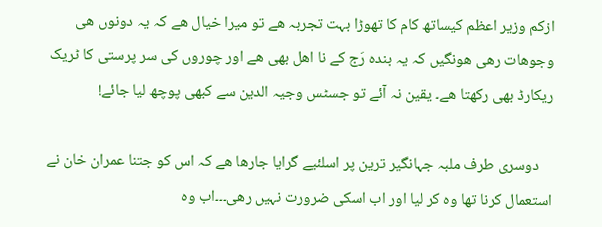ازکم وزیر اعظم کیساتھ کام کا تھوڑا بہت تجربہ ھے تو میرا خیال ھے کہ یہ دونوں ھی وجوھات رھی ھونگیں کہ یہ بندہ رَج کے نا اھل بھی ھے اور چوروں کی سر پرستی کا ٹریک ریکارڈ بھی رکھتا ھے۔ یقین نہ آئے تو جسٹس وجیہ الدین سے کبھی پوچھ لیا جائے!

    دوسری طرف ملبہ جہانگیر ترین پر اسلئیے گرایا جارھا ھے کہ اس کو جتنا عمران خان نے استعمال کرنا تھا وہ کر لیا اور اب اسکی ضرورت نہیں رھی۔۔۔اب وہ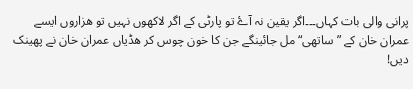پرانی والی بات کہاں۔۔۔اگر یقین نہ آۓ تو پارٹی کے اگر لاکھوں نہیں تو ھزاروں ایسے عمران خان کے ”ساتھی“ مل جائینگے جن کا خون چوس کر ھڈیاں عمران خان نے پھینک دیں!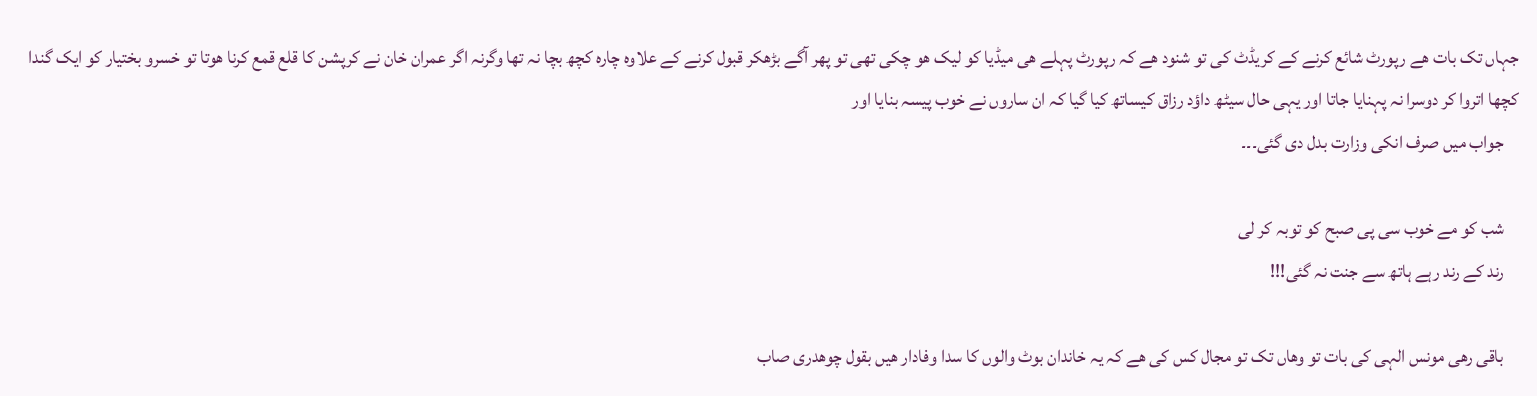جہاں تک بات ھے رپورٹ شائع کرنے کے کریڈٹ کی تو شنود ھے کہ رپورٹ پہلے ھی میڈیا کو لیک ھو چکی تھی تو پھر آگے بڑھکر قبول کرنے کے علاوہ چارہ کچھ بچا نہ تھا وگرنہ اگر عمران خان نے کرپشن کا قلع قمع کرنا ھوتا تو خسرو بختیار کو ایک گندا کچھا اتروا کر دوسرا نہ پہنایا جاتا اور یہی حال سیٹھ داؤد رزاق کیساتھ کیا گیا کہ ان ساروں نے خوب پیسہ بنایا اور
    جواب میں صرف انکی وزارت بدل دی گئی۔۔۔

    شب کو مے خوب سی پی صبح کو توبہ کر لی
    رند کے رند رہے ہاتھ سے جنت نہ گئی!!!

    باقی رھی مونس الہی کی بات تو وھاں تک تو مجال کس کی ھے کہ یہ خاندان بوٹ والوں کا سدا وفادار ھیں بقول چوھدری صاب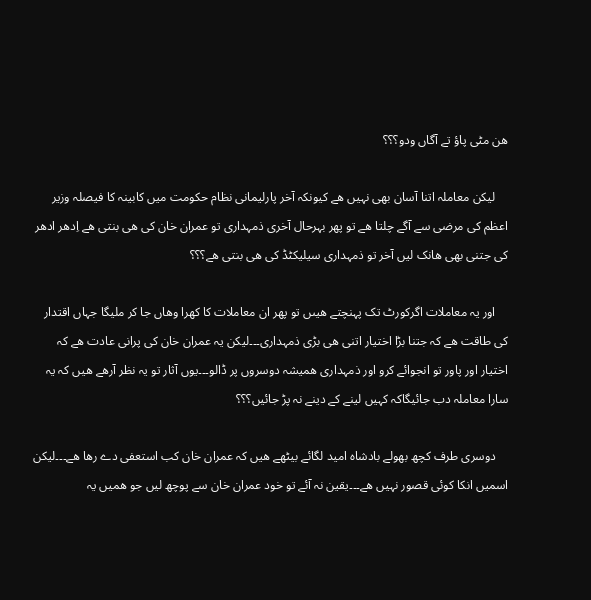ھن مٹی پاؤ تے آگاں ودو؟؟؟

    لیکن معاملہ اتنا آسان بھی نہیں ھے کیونکہ آخر پارلیمانی نظام حکومت میں کابینہ کا فیصلہ وزیر اعظم کی مرضی سے آگے چلتا ھے تو پھر بہرحال آخری ذمہداری تو عمران خان کی ھی بنتی ھے اِدھر ادھر کی جتنی بھی ھانک لیں آخر تو ذمہداری سیلیکٹڈ کی ھی بنتی ھے؟؟؟

    اور یہ معاملات اگرکورٹ تک پہنچتے ھیںں تو پھر ان معاملات کا کھرا وھاں جا کر ملیگا جہاں اقتدار کی طاقت ھے کہ جتنا بڑا اختیار اتنی ھی بڑی ذمہداری۔۔۔لیکن یہ عمران خان کی پرانی عادت ھے کہ اختیار اور پاور تو انجوائے کرو اور ذمہداری ھمیشہ دوسروں پر ڈالو۔۔۔یوں آثار تو یہ نظر آرھے ھیں کہ یہ سارا معاملہ دب جائیگاکہ کہیں لینے کے دینے نہ پڑ جائیں؟؟؟

    دوسری طرف کچھ بھولے بادشاہ امید لگائے بیٹھے ھیں کہ عمران خان کب استعفی دے رھا ھے۔۔۔لیکن اسمیں انکا کوئی قصور نہیں ھے۔۔۔یقین نہ آئے تو خود عمران خان سے پوچھ لیں جو ھمیں یہ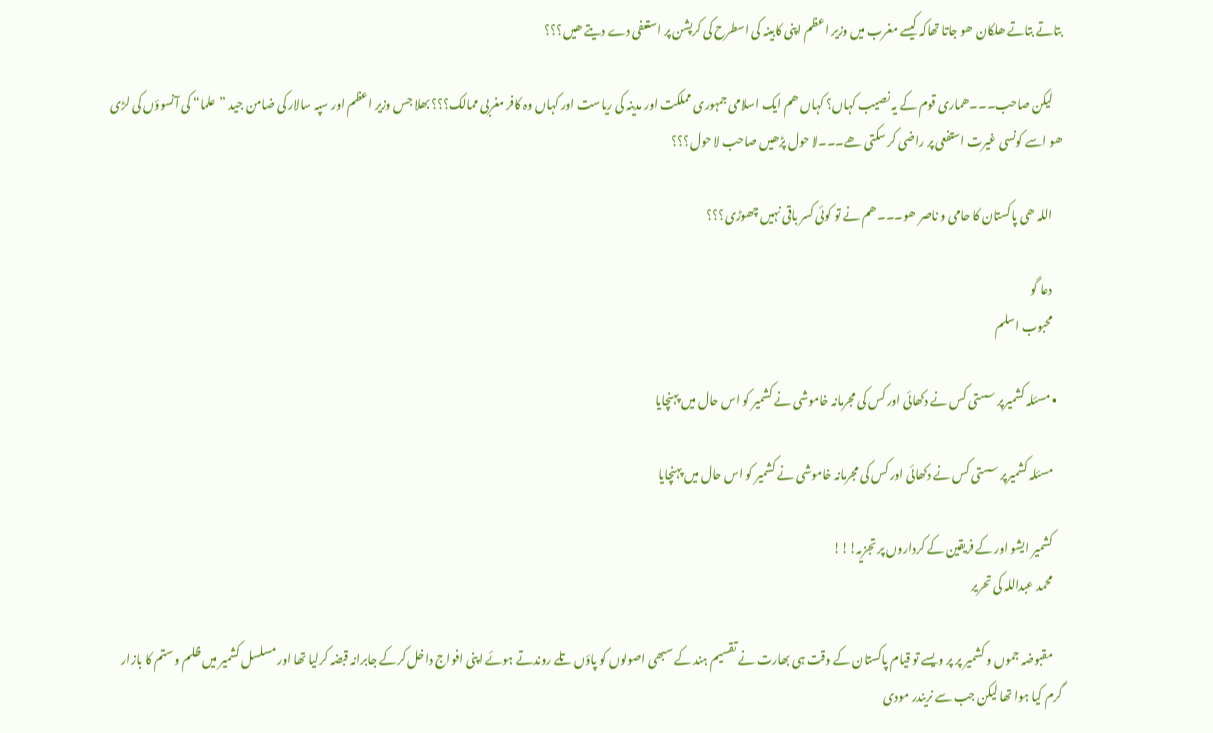بتاتے بتاتے ھلکان ھو جاتا تھاکہ کیسے مغرب میں وزیر اعظم اپنی کابینہ کی اسطرح کی کرپشن پر استعفی دے دیتے ھیں؟؟؟

    لیکن صاحب۔۔۔ھماری قوم کے یہ نصیب کہاں؟ کہاں ھم ایک اسلامی جمہوری مملکت اور مدینہ کی ریاست اور کہاں وہ کافر مغربی ممالک؟؟؟ بھلا جس وزیر اعظم اور سپہ سالار کی ضامن جید ”علما“ کی آنسوؤں کی لڑی ھو اسے کونسی غیرت استفعی پر راضی کر سکتی ھے۔۔۔لا حول پڑھیں صاحب لا حول؟؟؟

    اللہ ھی پاکستان کا حامی و ناصر ھو۔۔۔ھم نے تو کوئی کسر باقی نہیں چھوڑی؟؟؟

    دعا گو
    محبوب اسلم

  • مسئلہ کشمیرپر سستی کس نے دکھائی اور کس کی مجرمانہ خاموشی نے کشمیر کو اس حال میں پہنچایا

    مسئلہ کشمیرپر سستی کس نے دکھائی اور کس کی مجرمانہ خاموشی نے کشمیر کو اس حال میں پہنچایا

    کشمیر ایشو اور کے فریقین کے کرداروں پر تجزیہ!!!
    محمد عبداللہ کی تحریر

    مقبوضہ جموں و کشمیر پر پر ویسے تو قیام پاکستان کے وقت ہی بھارت نے تقسیم ہند کے سبھی اصولوں کو پاؤں تلے روندتے ہوئے اپنی افواج داخل کرکے جابرانہ قبضہ کرلیا تھا اور مسلسل کشمیر میں ظلم و ستم کا بازار گرم کیا ہوا تھا لیکن جب سے نریندر مودی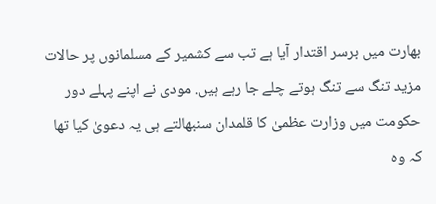بھارت میں برسر اقتدار آیا ہے تب سے کشمیر کے مسلمانوں پر حالات مزید تنگ سے تنگ ہوتے چلے جا رہے ہیں. مودی نے اپنے پہلے دور حکومت میں وزارت عظمیٰ کا قلمدان سنبھالتے ہی یہ دعویٰ کیا تھا کہ وہ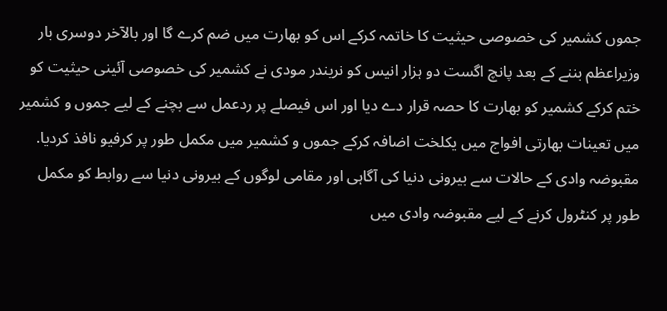جموں کشمیر کی خصوصی حیثیت کا خاتمہ کرکے اس کو بھارت میں ضم کرے گا اور بالآخر دوسری بار وزیراعظم بننے کے بعد پانچ اگست دو ہزار انیس کو نریندر مودی نے کشمیر کی خصوصی آئینی حیثیت کو ختم کرکے کشمیر کو بھارت کا حصہ قرار دے دیا اور اس فیصلے پر ردعمل سے بچنے کے لیے جموں و کشمیر میں تعینات بھارتی افواج میں یکلخت اضافہ کرکے جموں و کشمیر میں مکمل طور پر کرفیو نافذ کردیا. مقبوضہ وادی کے حالات سے بیرونی دنیا کی آگاہی اور مقامی لوگوں کے بیرونی دنیا سے روابط کو مکمل طور پر کنٹرول کرنے کے لیے مقبوضہ وادی میں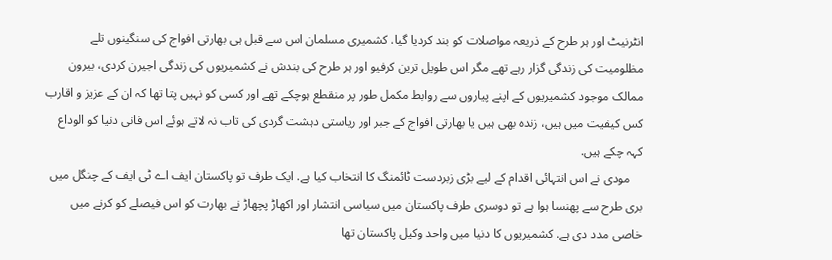انٹرنیٹ اور ہر طرح کے ذریعہ مواصلات کو بند کردیا گیا. کشمیری مسلمان اس سے قبل ہی بھارتی افواج کی سنگینوں تلے مظلومیت کی زندگی گزار رہے تھے مگر اس طویل ترین کرفیو اور ہر طرح کی بندش نے کشمیریوں کی زندگی اجیرن کردی، بیرون ممالک موجود کشمیریوں کے اپنے پیاروں سے روابط مکمل طور پر منقطع ہوچکے تھے اور کسی کو نہیں پتا تھا کہ ان کے عزیز و اقارب کس کیفیت میں ہیں، زندہ بھی ہیں یا بھارتی افواج کے جبر اور ریاستی دہشت گردی کی تاب نہ لاتے ہوئے اس فانی دنیا کو الوداع کہہ چکے ہیں.
    مودی نے اس انتہائی اقدام کے لیے بڑی زبردست ٹائمنگ کا انتخاب کیا ہے. ایک طرف تو پاکستان ایف اے ٹی ایف کے چنگل میں بری طرح سے پھنسا ہوا ہے تو دوسری طرف پاکستان میں سیاسی انتشار اور اکھاڑ پچھاڑ نے بھارت کو اس فیصلے کو کرنے میں خاصی مدد دی ہے. کشمیریوں کا دنیا میں واحد وکیل پاکستان تھا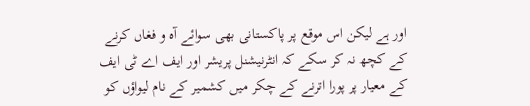اور ہے لیکن اس موقع پر پاکستانی بھی سوائے آہ و فغاں کرنے کے کچھ نہ کر سکے کہ انٹرنیشنل پریشر اور ایف اے ٹی ایف کے معیار پر پورا اترنے کے چکر میں کشمیر کے نام لیواؤں کو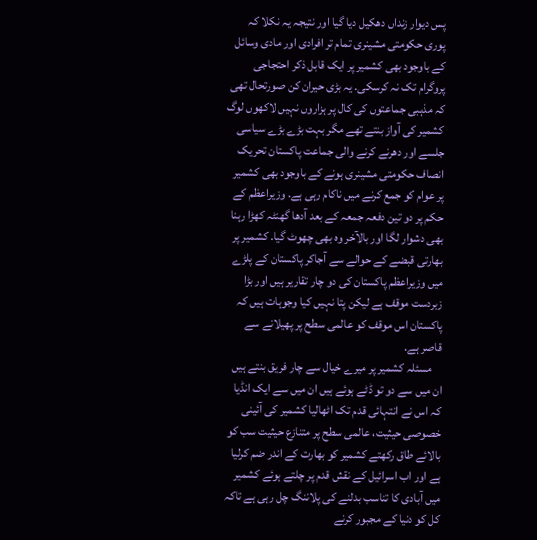پس دیوار زنداں دھکیل دیا گیا اور نتیجہ یہ نکلا کہ پوری حکومتی مشینری تمام تر افرادی اور مادی وسائل کے باوجود بھی کشمیر پر ایک قابل ذکر احتجاجی پروگرام تک نہ کرسکی. یہ بڑی حیران کن صورتحال تھی کہ مذہبی جماعتوں کی کال پر ہزاروں نہیں لاکھوں لوگ کشمیر کی آواز بنتے تھے مگر بہت بڑے بڑے سیاسی جلسے اور دھرنے کرنے والی جماعت پاکستان تحریک انصاف حکومتی مشینری ہونے کے باوجود بھی کشمیر پر عوام کو جمع کرنے میں ناکام رہی ہے. وزیراعظم کے حکم پر دو تین دفعہ جمعہ کے بعد آدھا گھنٹہ کھڑا رہنا بھی دشوار لگا اور بالآخر وہ بھی چھوٹ گیا. کشمیر پر بھارتی قبضے کے حوالے سے آجاکر پاکستان کے پلڑے میں وزیراعظم پاکستان کی دو چار تقاریر ہیں اور بڑا زبردست موقف ہے لیکن پتا نہیں کیا وجوہات ہیں کہ پاکستان اس موقف کو عالمی سطح پر پھیلانے سے قاصر ہے.
    مسئلہ کشمیر پر میرے خیال سے چار فریق بنتے ہیں ان میں سے دو تو ڈٹے ہوئے ہیں ان میں سے ایک انڈیا کہ اس نے انتہائی قدم تک اٹھالیا کشمیر کی آئینی خصوصی حیثیت، عالمی سطح پر متنازع حیثیت سب کو بالائے طاق رکھتے کشمیر کو بھارت کے اندر ضم کرلیا ہے اور اب اسرائیل کے نقش قدم پر چلتے ہوئے کشمیر میں آبادی کا تناسب بدلنے کی پلاننگ چل رہی ہے تاکہ کل کو دنیا کے مجبور کرنے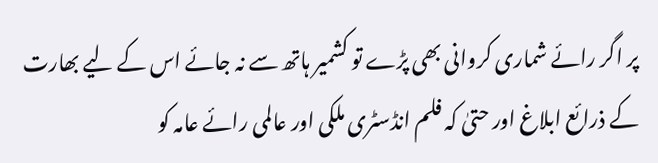پر اگر رائے شماری کروانی بھی پڑے تو کشمیر ہاتھ سے نہ جائے اس کے لیے بھارت کے ذرائع ابلاغ اور حتیٰ کہ فلم انڈسٹری ملکی اور عالمی رائے عامہ کو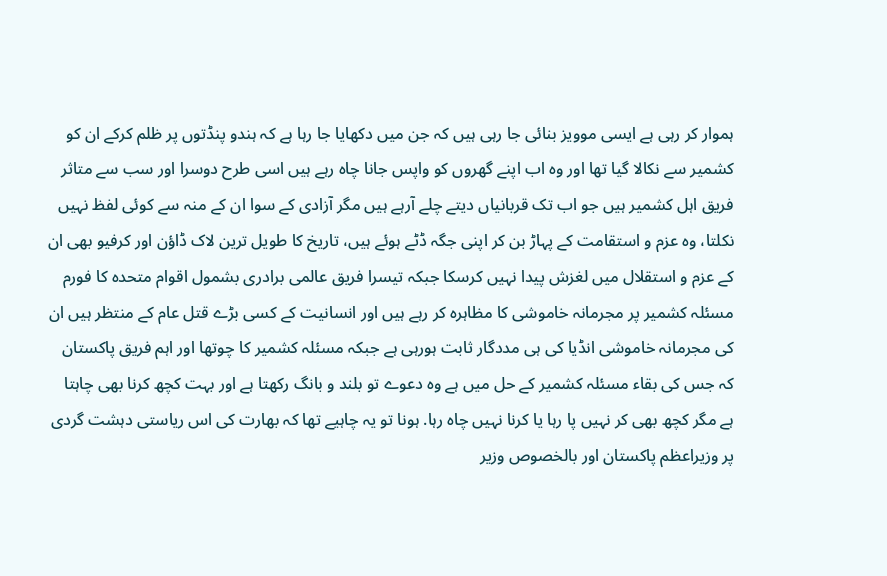ہموار کر رہی ہے ایسی موویز بنائی جا رہی ہیں کہ جن میں دکھایا جا رہا ہے کہ ہندو پنڈتوں پر ظلم کرکے ان کو کشمیر سے نکالا گیا تھا اور وہ اب اپنے گھروں کو واپس جانا چاہ رہے ہیں اسی طرح دوسرا اور سب سے متاثر فریق اہل کشمیر ہیں جو اب تک قربانیاں دیتے چلے آرہے ہیں مگر آزادی کے سوا ان کے منہ سے کوئی لفظ نہیں نکلتا، وہ عزم و استقامت کے پہاڑ بن کر اپنی جگہ ڈٹے ہوئے ہیں، تاریخ کا طویل ترین لاک ڈاؤن اور کرفیو بھی ان کے عزم و استقلال میں لغزش پیدا نہیں کرسکا جبکہ تیسرا فریق عالمی برادری بشمول اقوام متحدہ کا فورم مسئلہ کشمیر پر مجرمانہ خاموشی کا مظاہرہ کر رہے ہیں اور انسانیت کے کسی بڑے قتل عام کے منتظر ہیں ان کی مجرمانہ خاموشی انڈیا کی ہی مددگار ثابت ہورہی ہے جبکہ مسئلہ کشمیر کا چوتھا اور اہم فریق پاکستان کہ جس کی بقاء مسئلہ کشمیر کے حل میں ہے وہ دعوے تو بلند و بانگ رکھتا ہے اور بہت کچھ کرنا بھی چاہتا ہے مگر کچھ بھی کر نہیں پا رہا یا کرنا نہیں چاہ رہا. ہونا تو یہ چاہیے تھا کہ بھارت کی اس ریاستی دہشت گردی پر وزیراعظم پاکستان اور بالخصوص وزیر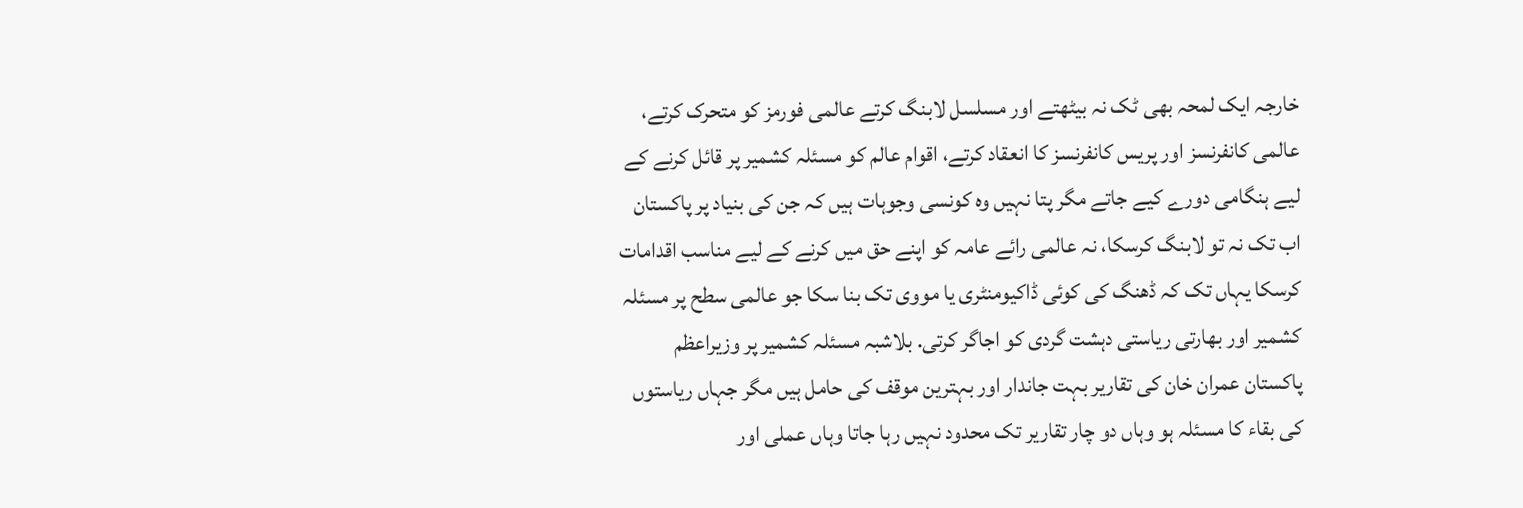خارجہ ایک لمحہ بھی ٹک نہ بیٹھتے اور مسلسل لابنگ کرتے عالمی فورمز کو متحرک کرتے، عالمی کانفرنسز اور پریس کانفرنسز کا انعقاد کرتے، اقوام عالم کو مسئلہ کشمیر پر قائل کرنے کے لیے ہنگامی دورے کیے جاتے مگر پتا نہیں وہ کونسی وجوہات ہیں کہ جن کی بنیاد پر پاکستان اب تک نہ تو لابنگ کرسکا، نہ عالمی رائے عامہ کو اپنے حق میں کرنے کے لیے مناسب اقدامات کرسکا یہاں تک کہ ڈھنگ کی کوئی ڈاکیومنٹری یا مووی تک بنا سکا جو عالمی سطح پر مسئلہ کشمیر اور بھارتی ریاستی دہشت گردی کو اجاگر کرتی. بلاشبہ مسئلہ کشمیر پر وزیراعظم پاکستان عمران خان کی تقاریر بہت جاندار اور بہترین موقف کی حامل ہیں مگر جہاں ریاستوں کی بقاء کا مسئلہ ہو وہاں دو چار تقاریر تک محدود نہیں رہا جاتا وہاں عملی اور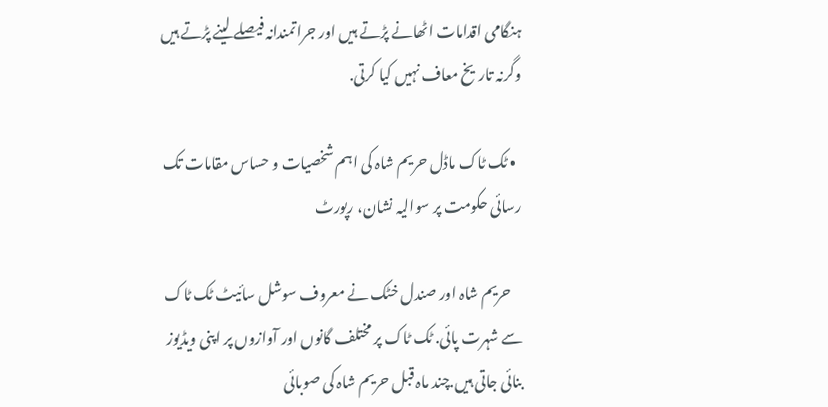ہنگامی اقدامات اٹھانے پڑتے ہیں اور جراتمندانہ فیصلے لینے پڑتے ہیں وگرنہ تاریخ معاف نہیں کیا کرتی.

  • ٹک ٹاک ماڈل حریم شاہ کی اہم شخصیات و حساس مقامات تک رسائی حکومت پر سوالیہ نشان، رپورٹ

    حریم شاہ اور صندل خٹک نے معروف سوشل سائیٹ ٹک ٹاک سے شہرت پائی. ٹک ٹاک پر مختلف گانوں اور آوازوں پر اپنی ویڈیوز بنائی جاتی ہیں.چند ماہ قبل حریم شاہ کی صوبائی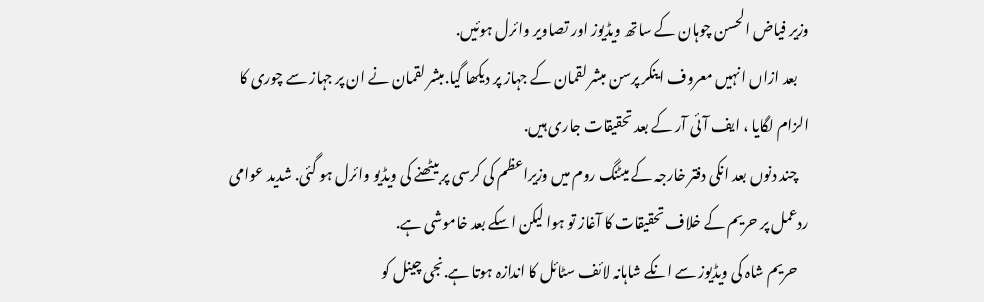وزیر فیاض الحسن چوہان کے ساتھ ویڈیوز اور تصاویر وائرل ہوئیں.
    بعد ازاں انہیں معروف اینکر پرسن مبشر لقمان کے جہاز پر دیکھا گیا.مبشر لقمان نے ان پر جہاز سے چوری کا الزام لگایا ، ایف آئی آر کے بعد تحقیقات جاری ہیں.
    چند دنوں بعد انکی دفتر خارجہ کے میٹنگ روم میں وزیراعظم کی کرسی پر بیٹھنے کی ویڈیو وائرل ہو گئی. شدید عوامی ردعمل پر حریم کے خلاف تحقیقات کا آغاز تو ہوا لیکن اسکے بعد خاموشی ہے.
    حریم شاہ کی ویڈیوز سے انکے شاہانہ لائف سٹائل کا اندازہ ہوتا ہے.نجی چینل کو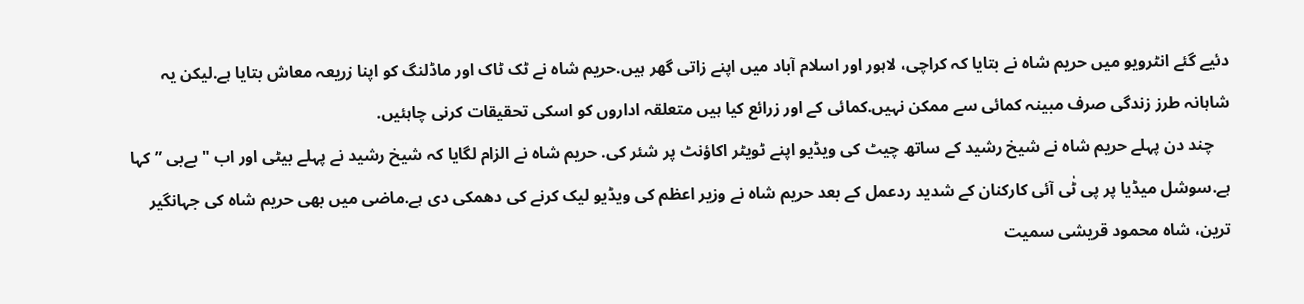دئیے گئے انٹرویو میں حریم شاہ نے بتایا کہ کراچی، لاہور اور اسلام آباد میں اپنے زاتی گھر ہیں.حریم شاہ نے ٹک ٹاک اور ماڈلنگ کو اپنا زریعہ معاش بتایا ہے.لیکن یہ شاہانہ طرز زندگی صرف مبینہ کمائی سے ممکن نہیں.کمائی کے اور زرائع کیا ہیں متعلقہ اداروں کو اسکی تحقیقات کرنی چاہئیں.
    چند دن پہلے حریم شاہ نے شیخ رشید کے ساتھ چیٹ کی ویڈیو اپنے ٹویٹر اکاؤنٹ پر شئر کی. حریم شاہ نے الزام لگایا کہ شیخ رشید نے پہلے بیٹی اور اب "بےبی ” کہا ہے.سوشل میڈیا پر پی ٹٰی آئی کارکنان کے شدید ردعمل کے بعد حریم شاہ نے وزیر اعظم کی ویڈیو لیک کرنے کی دھمکی دی ہے.ماضی میں بھی حریم شاہ کی جہانگیر ترین، شاہ محمود قریشی سمیت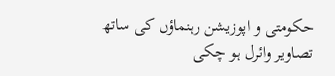حکومتی و اپوزیشن رہنماؤں کی ساتھ تصاویر وائرل ہو چکی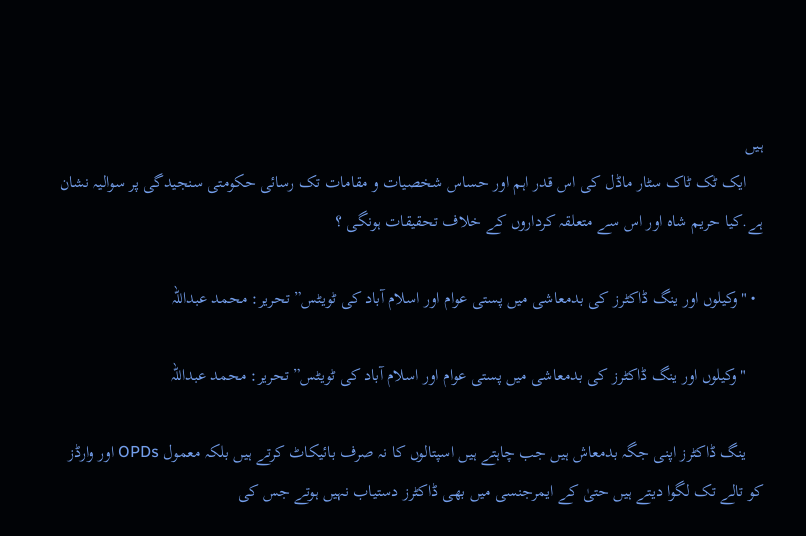ہیں
    ایک ٹک ٹاک سٹار ماڈل کی اس قدر اہم اور حساس شخصیات و مقامات تک رسائی حکومتی سنجیدگی پر سوالیہ نشان ہے.کیا حریم شاہ اور اس سے متعلقہ کرداروں کے خلاف تحقیقات ہونگی ؟

  • "وکیلوں اور ینگ ڈاکٹرز کی بدمعاشی میں پستی عوام اور اسلام آباد کی ٹویٹس” تحریر: محمد عبداللہ

    "وکیلوں اور ینگ ڈاکٹرز کی بدمعاشی میں پستی عوام اور اسلام آباد کی ٹویٹس” تحریر: محمد عبداللہ

    ینگ ڈاکٹرز اپنی جگہ بدمعاش ہیں جب چاہتے ہیں اسپتالوں کا نہ صرف بائیکاٹ کرتے ہیں بلکہ معمول OPDs اور وارڈز کو تالے تک لگوا دیتے ہیں حتیٰ کے ایمرجنسی میں بھی ڈاکٹرز دستیاب نہیں ہوتے جس کی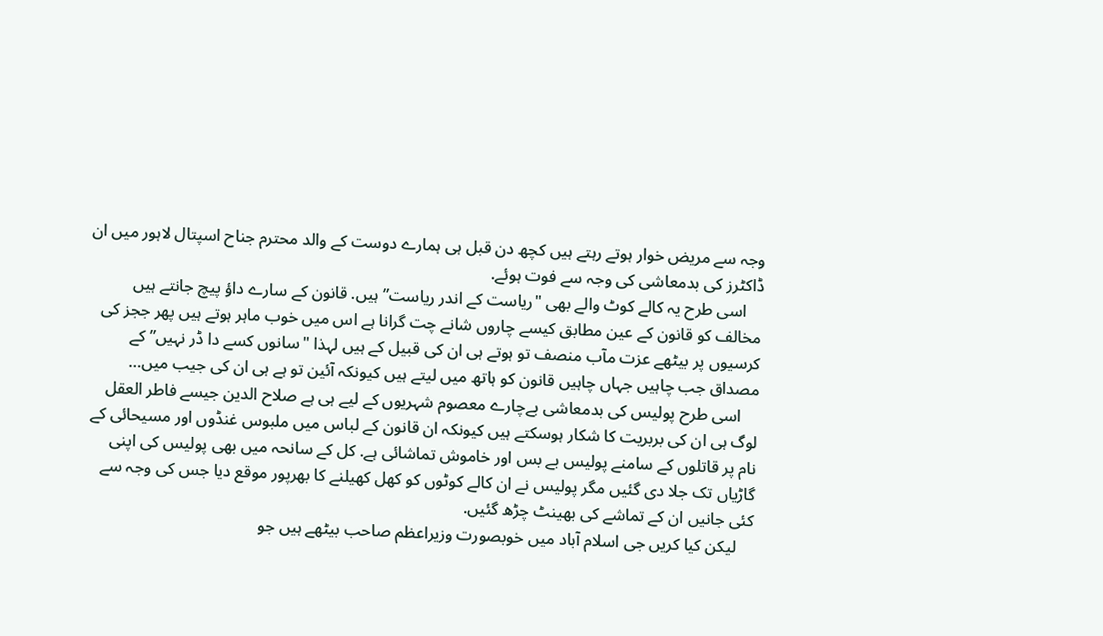وجہ سے مریض خوار ہوتے رہتے ہیں کچھ دن قبل ہی ہمارے دوست کے والد محترم جناح اسپتال لاہور میں ان ڈاکٹرز کی بدمعاشی کی وجہ سے فوت ہوئے.
    اسی طرح یہ کالے کوٹ والے بھی "ریاست کے اندر ریاست” ہیں. قانون کے سارے داؤ پیچ جانتے ہیں مخالف کو قانون کے عین مطابق کیسے چاروں شانے چت گرانا ہے اس میں خوب ماہر ہوتے ہیں پھر ججز کی کرسیوں پر بیٹھے عزت مآب منصف تو ہوتے ہی ان کی قبیل کے ہیں لہذا "سانوں کسے دا ڈر نہیں” کے مصداق جب چاہیں جہاں چاہیں قانون کو ہاتھ میں لیتے ہیں کیونکہ آئین تو ہے ہی ان کی جیب میں…
    اسی طرح پولیس کی بدمعاشی بےچارے معصوم شہریوں کے لیے ہی ہے صلاح الدین جیسے فاطر العقل لوگ ہی ان کی بربریت کا شکار ہوسکتے ہیں کیونکہ ان قانون کے لباس میں ملبوس غنڈوں اور مسیحائی کے نام پر قاتلوں کے سامنے پولیس بے بس اور خاموش تماشائی ہے. کل کے سانحہ میں بھی پولیس کی اپنی گاڑیاں تک جلا دی گئیں مگر پولیس نے ان کالے کوٹوں کو کھل کھیلنے کا بھرپور موقع دیا جس کی وجہ سے کئی جانیں ان کے تماشے کی بھینٹ چڑھ گئیں.
    لیکن کیا کریں جی اسلام آباد میں خوبصورت وزیراعظم صاحب بیٹھے ہیں جو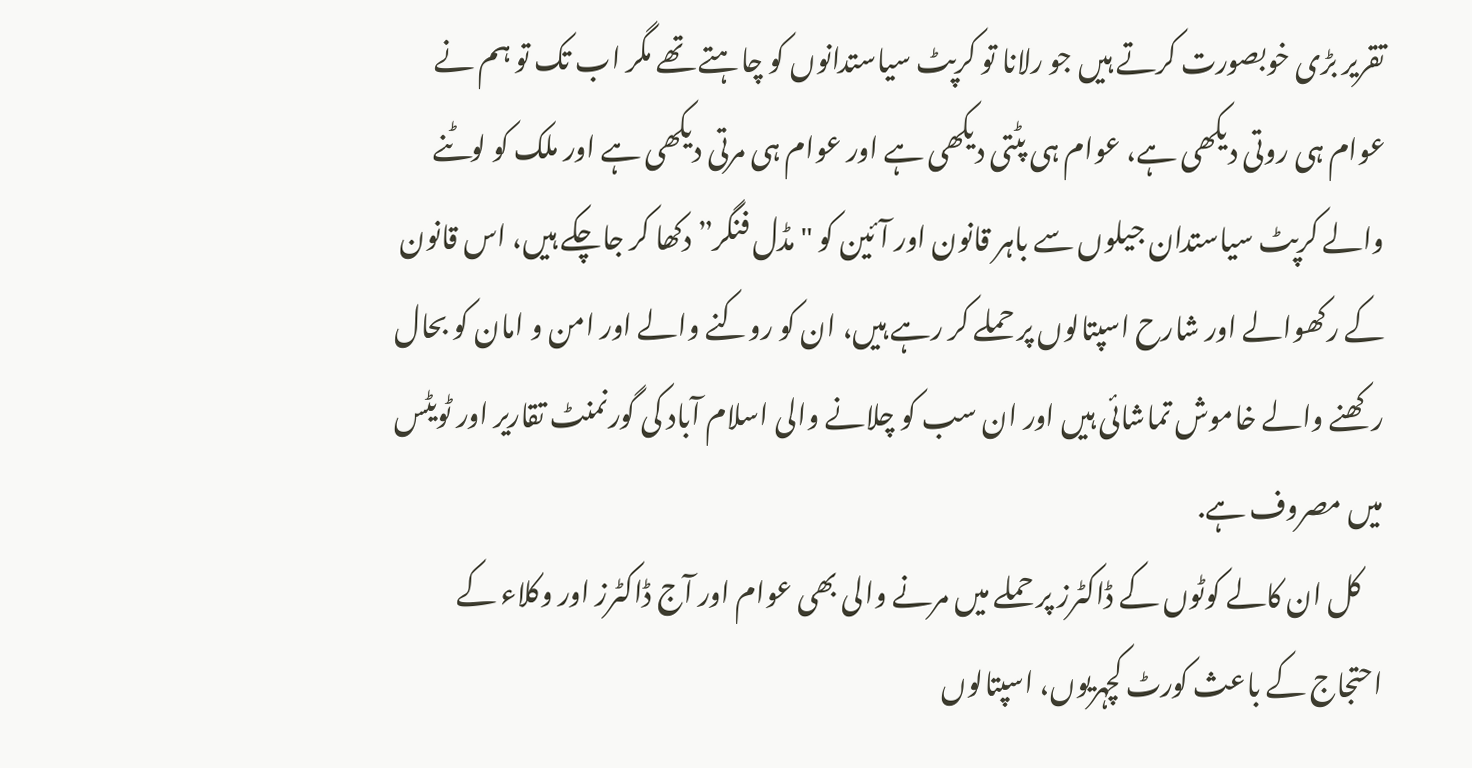تقریر بڑی خوبصورت کرتے ہیں جو رلانا تو کرپٹ سیاستدانوں کو چاہتے تھے مگر اب تک تو ہم نے عوام ہی روتی دیکھی ہے، عوام ہی پٹتی دیکھی ہے اور عوام ہی مرتی دیکھی ہے اور ملک کو لوٹنے والے کرپٹ سیاستدان جیلوں سے باہر قانون اور آئین کو "مڈل فنگر” دکھا کر جاچکے ہیں، اس قانون کے رکھوالے اور شارح اسپتالوں پر حملے کر رہے ہیں، ان کو روکنے والے اور امن و امان کو بحال رکھنے والے خاموش تماشائی ہیں اور ان سب کو چلانے والی اسلام آباد کی گورنمنٹ تقاریر اور ٹویٹس میں مصروف ہے.
    کل ان کالے کوٹوں کے ڈاکٹرز پر حملے میں مرنے والی بھی عوام اور آج ڈاکٹرز اور وکلاء کے احتجاج کے باعث کورٹ کچہریوں، اسپتالوں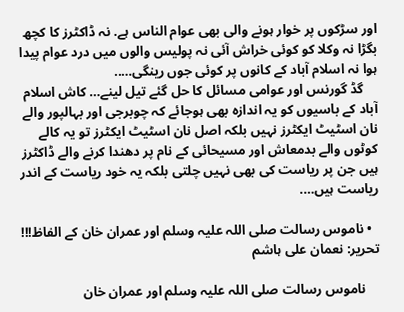اور سڑکوں پر خوار ہونے والی بھی عوام الناس ہے. نہ ڈاکٹرز کا کچھ بگڑا نہ وکلا کو کوئی خراش آئی نہ پولیس والوں میں درد عوام پیدا ہوا نہ اسلام آباد کے کانوں پر کوئی جوں رینگی…..
    گڈ گورنس اور عوامی مسائل کا حل گئے تیل لینے… کاش اسلام آباد کے باسیوں کو یہ اندازہ بھی ہوجائے کہ چوبرجی اور بہالپور والے نان اسٹیٹ ایکٹرز نہیں بلکہ اصل نان اسٹیٹ ایکٹرز تو یہ کالے کوٹوں والے بدمعاش اور مسیحائی کے نام پر دھندا کرنے والے ڈاکٹرز ہیں جن پر ریاست کی بھی نہیں چلتی بلکہ یہ خود ریاست کے اندر ریاست ہیں….

  • ناموس رسالت صلی اللہ علیہ وسلم اور عمران خان کے الفاظ!!! تحریر: نعمان علی ہاشم

    ناموس رسالت صلی اللہ علیہ وسلم اور عمران خان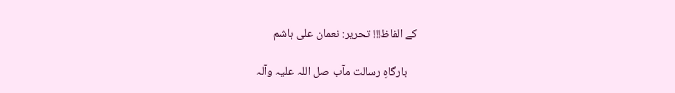کے الفاظ!!! تحریر: نعمان علی ہاشم

    بارگاہِ رسالت مآب صل اللہ علیہ وآلہ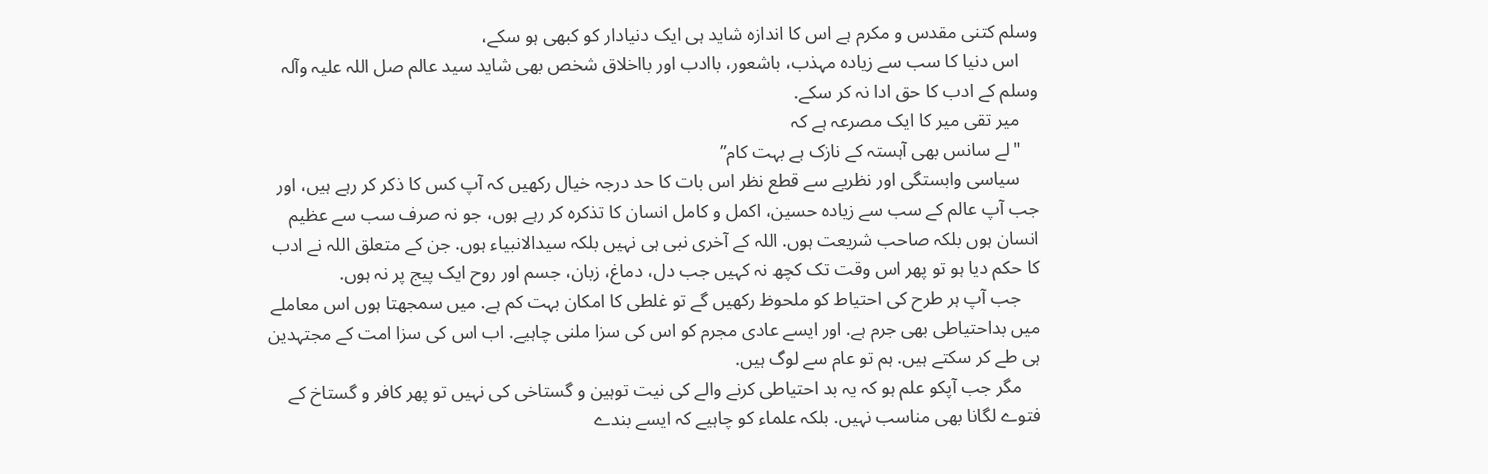وسلم کتنی مقدس و مکرم ہے اس کا اندازہ شاید ہی ایک دنیادار کو کبھی ہو سکے،
    اس دنیا کا سب سے زیادہ مہذب، باشعور، باادب اور بااخلاق شخص بھی شاید سید عالم صل اللہ علیہ وآلہ وسلم کے ادب کا حق ادا نہ کر سکے.
    میر تقی میر کا ایک مصرعہ ہے کہ
    "لے سانس بھی آہستہ کے نازک ہے بہت کام”
    سیاسی وابستگی اور نظریے سے قطع نظر اس بات کا حد درجہ خیال رکھیں کہ آپ کس کا ذکر کر رہے ہیں، اور جب آپ عالم کے سب سے زیادہ حسین، اکمل و کامل انسان کا تذکرہ کر رہے ہوں، جو نہ صرف سب سے عظیم انسان ہوں بلکہ صاحب شریعت ہوں. اللہ کے آخری نبی ہی نہیں بلکہ سیدالانبیاء ہوں. جن کے متعلق اللہ نے ادب کا حکم دیا ہو تو پھر اس وقت تک کچھ نہ کہیں جب دل، دماغ، زبان، جسم اور روح ایک پیج پر نہ ہوں.
    جب آپ ہر طرح کی احتیاط کو ملحوظ رکھیں گے تو غلطی کا امکان بہت کم ہے. میں سمجھتا ہوں اس معاملے میں بداحتیاطی بھی جرم ہے. اور ایسے عادی مجرم کو اس کی سزا ملنی چاہیے. اب اس کی سزا امت کے مجتہدین ہی طے کر سکتے ہیں. ہم تو عام سے لوگ ہیں.
    مگر جب آپکو علم ہو کہ یہ بد احتیاطی کرنے والے کی نیت توہین و گستاخی کی نہیں تو پھر کافر و گستاخ کے فتوے لگانا بھی مناسب نہیں. بلکہ علماء کو چاہیے کہ ایسے بندے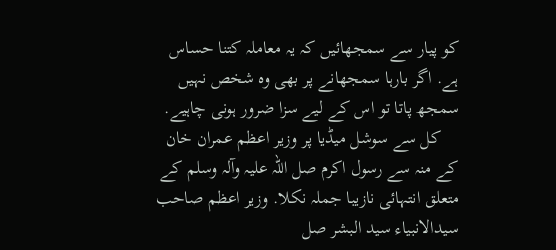کو پیار سے سمجھائیں کہ یہ معاملہ کتنا حساس ہے. اگر بارہا سمجھانے پر بھی وہ شخص نہیں سمجھ پاتا تو اس کے لیے سزا ضرور ہونی چاہیے.
    کل سے سوشل میڈیا پر وزیر اعظم عمران خان کے منہ سے رسول اکرم صل اللہ علیہ وآلہ وسلم کے متعلق انتہائی نازیبا جملہ نکلا. وزیر اعظم صاحب سیدالانبیاء سید البشر صل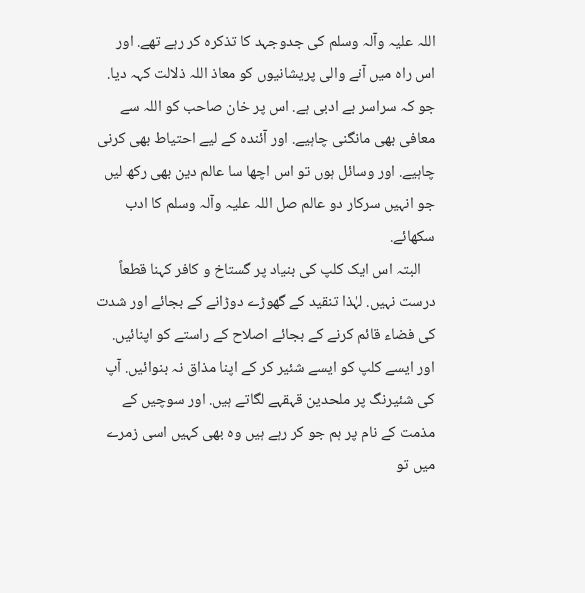اللہ علیہ وآلہ وسلم کی جدوجہد کا تذکرہ کر رہے تھے. اور اس راہ میں آنے والی پریشانیوں کو معاذ اللہ ذلالت کہہ دیا. جو کہ سراسر بے ادبی ہے. اس پر خان صاحب کو اللہ سے معافی بھی مانگنی چاہیے. اور آئندہ کے لیے احتیاط بھی کرنی چاہیے. اور وسائل ہوں تو اس اچھا سا عالم دین بھی رکھ لیں جو انہیں سرکار دو عالم صل اللہ علیہ وآلہ وسلم کا ادب سکھائے.
    البتہ اس ایک کلپ کی بنیاد پر گستاخ و کافر کہنا قطعاً درست نہیں. لہٰذا تنقید کے گھوڑے دوڑانے کے بجائے اور شدت کی فضاء قائم کرنے کے بجائے اصلاح کے راستے کو اپنائیں. اور ایسے کلپ کو ایسے شئیر کر کے اپنا مذاق نہ بنوائیں. آپ کی شئیرنگ پر ملحدین قہقہے لگاتے ہیں. اور سوچیں کے مذمت کے نام پر ہم جو کر رہے ہیں وہ بھی کہیں اسی زمرے میں تو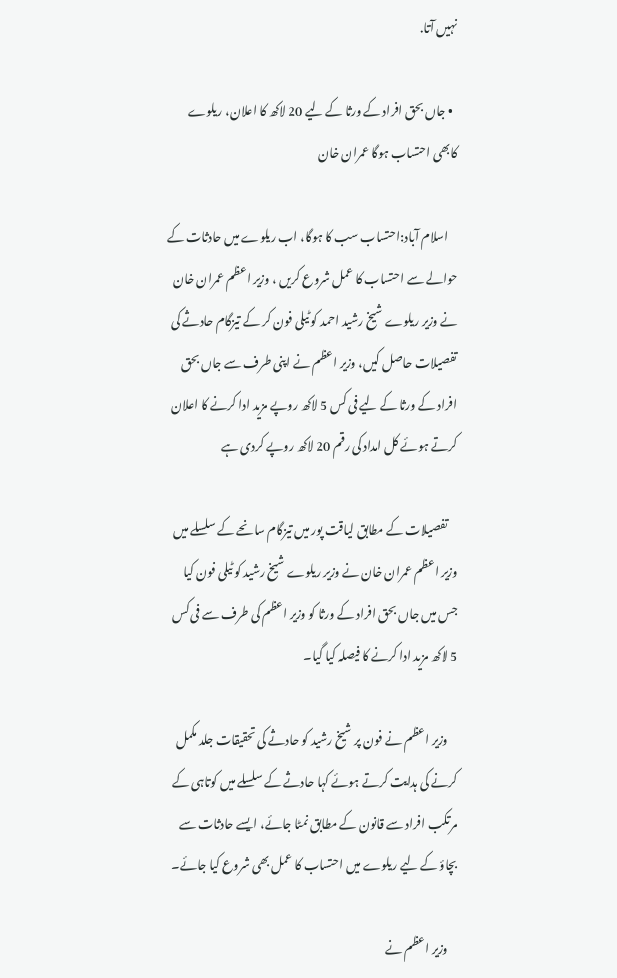نہیں آتا.

  • جاں بحق افراد کے ورثا کے لیے 20 لاکھ کا اعلان، ریلوے کابھی احتساب ہوگا عمران خان

    اسلام آباد:احتساب سب کا ہوگا، اب ریلوے میں حادثات کے حوالے سے احتساب کا عمل شروع کریں ، وزیر اعظم عمران خان نے وزیر ریلوے شیخ رشید احمد کو ٹیلی فون کر کے تیزگام حادثے کی تفصیلات حاصل کیں، وزیر اعظم نے اپنی طرف سے جاں بحق افراد کے ورثا کے لیے فی کس 5 لاکھ روپے مزید ادا کرنے کا اعلان کرتے ہوئے کل امداد کی رقم 20 لاکھ روپے کردی ہے

    تفصیلات کے مطابق لیاقت پور میں تیزگام سانحے کے سلسلے میں وزیر اعظم عمران خان نے وزیر ریلوے شیخ رشید کو ٹیلی فون کیا جس میں جاں بحق افراد کے ورثا کو وزیر اعظم کی طرف سے فی کس 5 لاکھ مزید ادا کرنے کا فیصلہ کیا گیا۔

    وزیر اعظم نے فون پر شیخ رشید کو حادثے کی تحقیقات جلد مکمل کرنے کی ہدایت کرتے ہوئے کہا حادثے کے سلسلے میں کوتاہی کے مرتکب افراد سے قانون کے مطابق نمٹا جائے، ایسے حادثات سے بچاؤ کے لیے ریلوے میں احتساب کا عمل بھی شروع کیا جائے۔

    وزیر اعظم نے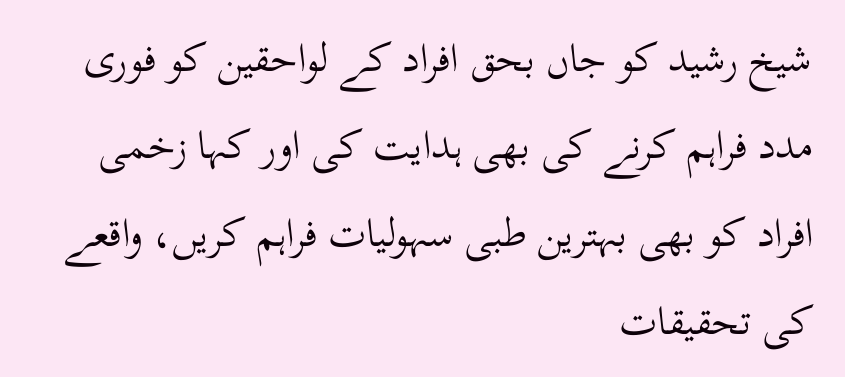شیخ رشید کو جاں بحق افراد کے لواحقین کو فوری مدد فراہم کرنے کی بھی ہدایت کی اور کہا زخمی افراد کو بھی بہترین طبی سہولیات فراہم کریں، واقعے کی تحقیقات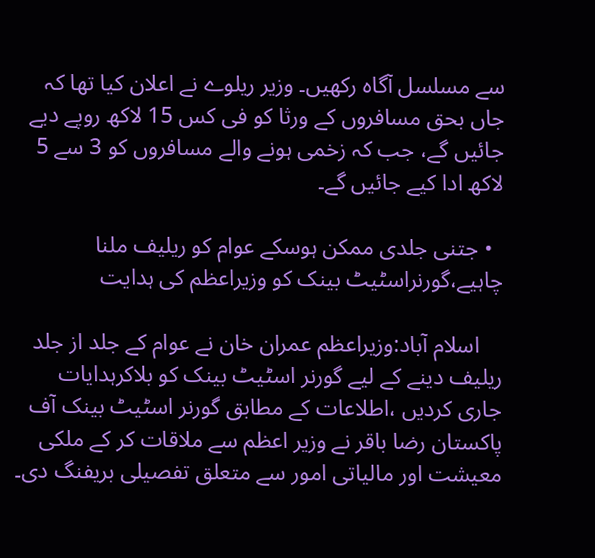سے مسلسل آگاہ رکھیں۔ وزیر ریلوے نے اعلان کیا تھا کہ جاں بحق مسافروں کے ورثا کو فی کس 15 لاکھ روپے دیے جائیں گے، جب کہ زخمی ہونے والے مسافروں کو 3 سے 5 لاکھ ادا کیے جائیں گے۔

  • جتنی جلدی ممکن ہوسکے عوام کو ریلیف ملنا چاہیے،گورنراسٹیٹ بینک کو وزیراعظم کی ہدایت

    اسلام آباد:وزیراعظم عمران خان نے عوام کے جلد از جلد ریلیف دینے کے لیے گورنر اسٹیٹ بینک کو بلاکرہدایات جاری کردیں ،اطلاعات کے مطابق گورنر اسٹیٹ بینک آف پاکستان رضا باقر نے وزیر اعظم سے ملاقات کر کے ملکی معیشت اور مالیاتی امور سے متعلق تفصیلی بریفنگ دی۔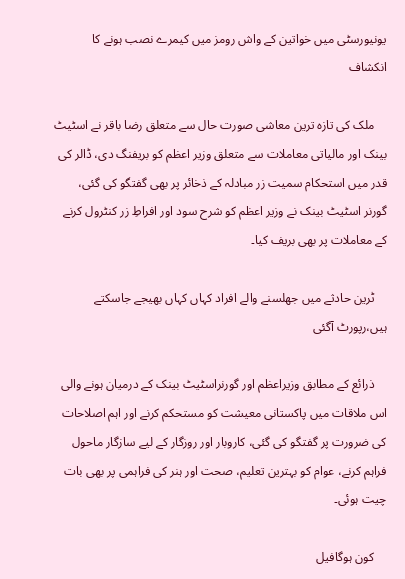یونیورسٹی میں خواتین کے واش رومز میں کیمرے نصب ہونے کا انکشاف

    ملک کی تازہ ترین معاشی صورت حال سے متعلق رضا باقر نے اسٹیٹ بینک اور مالیاتی معاملات سے متعلق وزیر اعظم کو بریفنگ دی، ڈالر کی قدر میں استحکام سمیت زر مبادلہ کے ذخائر پر بھی گفتگو کی گئی، گورنر اسٹیٹ بینک نے وزیر اعظم کو شرح سود اور افراطِ زر کنٹرول کرنے کے معاملات پر بھی بریف کیا۔

    ٹرین حادثے میں جھلسنے والے افراد کہاں کہاں بھیجے جاسکتے ہیں،رپورٹ آگئی

    ذرائع کے مطابق وزیراعظم اور گورنراسٹیٹ بینک کے درمیان ہونے والی اس ملاقات میں پاکستانی معیشت کو مستحکم کرنے اور اہم اصلاحات کی ضرورت پر گفتگو کی گئی، کاروبار اور روزگار کے لیے سازگار ماحول فراہم کرنے، عوام کو بہترین تعلیم، صحت اور ہنر کی فراہمی پر بھی بات چیت ہوئی۔

    کون ہوگافیل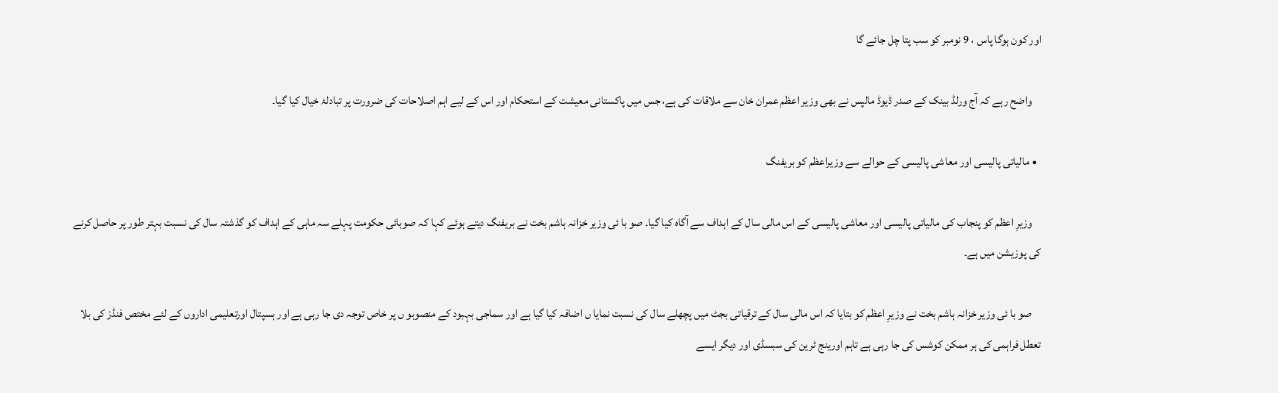اور کون ہوگا پاس ، 9 نومبر کو سب پتا چل جائے گا

    واضح رہے کہ آج ورلڈ بینک کے صدر ڈیوڈ مالپس نے بھی وزیر اعظم عمران خان سے ملاقات کی ہے، جس میں پاکستانی معیشت کے استحکام اور اس کے لیے اہم اصلاحات کی ضرورت پر تبادلۂ خیال کیا گیا۔

  • مالیاتی پالیسی اور معاشی پالیسی کے حوالے سے وزیراعظم کو بریفنگ

    وزیرِ اعظم کو پنجاب کی مالیاتی پالیسی اور معاشی پالیسی کے اس مالی سال کے اہداف سے آگاہ کیا گیا۔ صو با ئی وزیر خزانہ ہاشم بخت نے بریفنگ دیتے ہوئے کہا کہ صوبائی حکومت پہلے سہ ماہی کے اہداف کو گذشتہ سال کی نسبت بہتر طور پر حاصل کرنے کی پوزیشن میں ہے۔

    صو با ئی وزیر خزانہ ہاشم بخت نے وزیرِ اعظم کو بتایا کہ اس مالی سال کے ترقیاتی بجٹ میں پچھلے سال کی نسبت نمایا ں اضافہ کیا گیا ہے اور سماجی بہبود کے منصوبو ں پر خاص توجہ دی جا رہی ہے اور ہسپتال اورتعلیمی اداروں کے لئے مختص فنڈز کی بلا تعطل فراہمی کی ہر ممکن کوشس کی جا رہی ہے تاہم اورینج ٹرین کی سبسڈی اور دیگر ایسے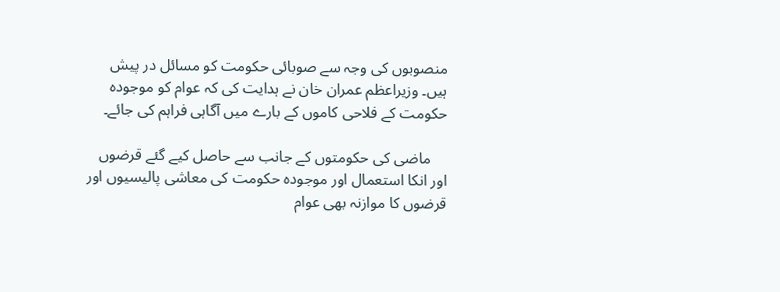منصوبوں کی وجہ سے صوبائی حکومت کو مسائل در پیش ہیں۔ وزیراعظم عمران خان نے ہدایت کی کہ عوام کو موجودہ حکومت کے فلاحی کاموں کے بارے میں آگاہی فراہم کی جائے۔

    ماضی کی حکومتوں کے جانب سے حاصل کیے گئے قرضوں اور انکا استعمال اور موجودہ حکومت کی معاشی پالیسیوں اور قرضوں کا موازنہ بھی عوام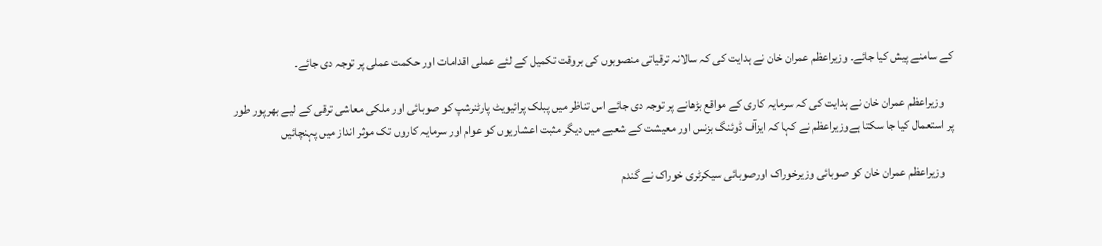کے سامنے پیش کیا جائے۔ وزیراعظم عمران خان نے ہدایت کی کہ سالانہ ترقیاتی منصوبوں کی بروقت تکمیل کے لئے عملی اقدامات اور حکمت عملی پر توجہ دی جائے۔

    وزیراعظم عمران خان نے ہدایت کی کہ سرمایہ کاری کے مواقع بڑھانے پر توجہ دی جائے اس تناظر میں پبلک پرائیویٹ پارٹنرشپ کو صوبائی اور ملکی معاشی ترقی کے لیے بھرپور طور پر استعمال کیا جا سکتا ہےوزیراعظم نے کہا کہ ایزآف ڈوئنگ بزنس اور معیشت کے شعبے میں دیگر مثبت اعشاریوں کو عوام اور سرمایہ کاروں تک موثر انداز میں پہنچائیں

    وزیراعظم عمران خان کو صوبائی وزیرخوراک اورصوبائی سیکرٹری خوراک نے گندم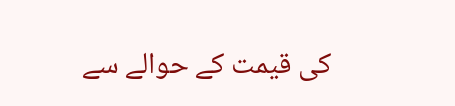کی قیمت کے حوالے سے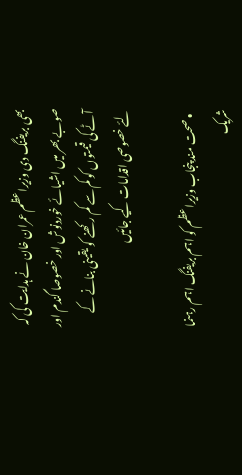بھی بریفنگ دی وزیراعظم عمران خان نے ہدایت کی کہ صوبے بھر میں اشیائے خوردنوش اور خصوصا گندم اور آٹے کی قیمتوں کو کم سے کم رکھنے کو یقینی بنانے کے لئے خصوصی اقدامات کیے جائیں

  • صحت مند پنجاب وزیراعظم کو اہم بریفنگ اہم رہنما شریک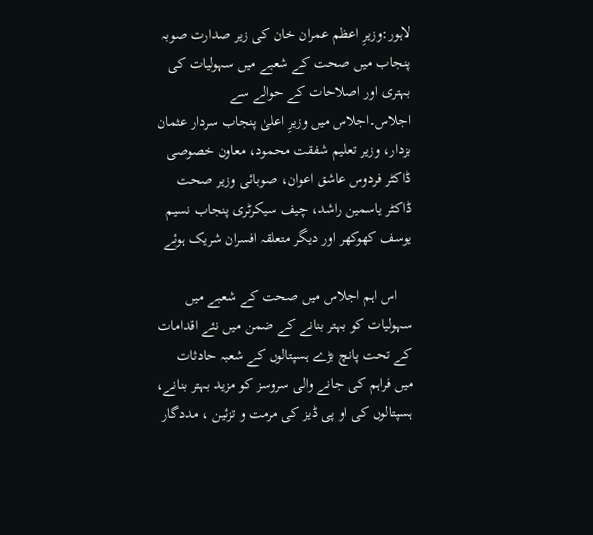لاہور:وزیرِ اعظم عمران خان کی زیر صدارت صوبہ پنجاب میں صحت کے شعبے میں سہولیات کی بہتری اور اصلاحات کے حوالے سے اجلاس۔اجلاس میں وزیرِ اعلیٰ پنجاب سردار عثمان بزدار، وزیر تعلیم شفقت محمود، معاون خصوصی ڈاکٹر فردوس عاشق اعوان، صوبائی وزیر صحت ڈاکٹر یاسمین راشد، چیف سیکرٹری پنجاب نسیم یوسف کھوکھر اور دیگر متعلقہ افسران شریک ہوئے

    اس اہم اجلاس میں صحت کے شعبے میں سہولیات کو بہتر بنانے کے ضمن میں نئے اقدامات کے تحت پانچ بڑے ہسپتالوں کے شعبہ حادثات میں فراہم کی جانے والی سروسز کو مزید بہتر بنانے، ہسپتالوں کی او پی ڈیز کی مرمت و تزئین ، مددگار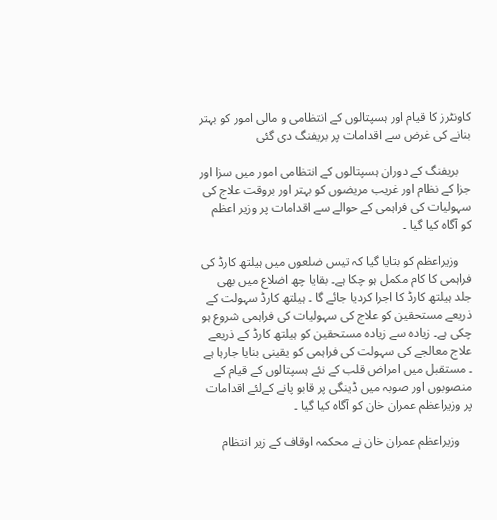کاونٹرز کا قیام اور ہسپتالوں کے انتظامی و مالی امور کو بہتر بنانے کی غرض سے اقدامات پر بریفنگ دی گئی

    بریفنگ کے دوران ہسپتالوں کے انتظامی امور میں سزا اور جزا کے نظام اور غریب مریضوں کو بہتر اور بروقت علاج کی سہولیات کی فراہمی کے حوالے سے اقدامات پر وزیر اعظم کو آگاہ کیا گیا ۔

    وزیراعظم کو بتایا گیا کہ تیس ضلعوں میں ہیلتھ کارڈ کی فراہمی کا کام مکمل ہو چکا ہے۔ بقایا چھ اضلاع میں بھی جلد ہیلتھ کارڈ کا اجرا کردیا جائے گا ۔ ہیلتھ کارڈ سہولت کے ذریعے مستحقین کو علاج کی سہولیات کی فراہمی شروع ہو چکی ہے۔ زیادہ سے زیادہ مستحقین کو ہیلتھ کارڈ کے ذریعے علاج معالجے کی سہولت کی فراہمی کو یقینی بنایا جارہا ہے ۔ مستقبل میں امراض قلب کے نئے ہسپتالوں کے قیام کے منصوبوں اور صوبہ میں ڈینگی پر قابو پانے کےلئے اقدامات پر وزیراعظم عمران خان کو آگاہ کیا گیا ۔

    وزیراعظم عمران خان نے محکمہ اوقاف کے زیر انتظام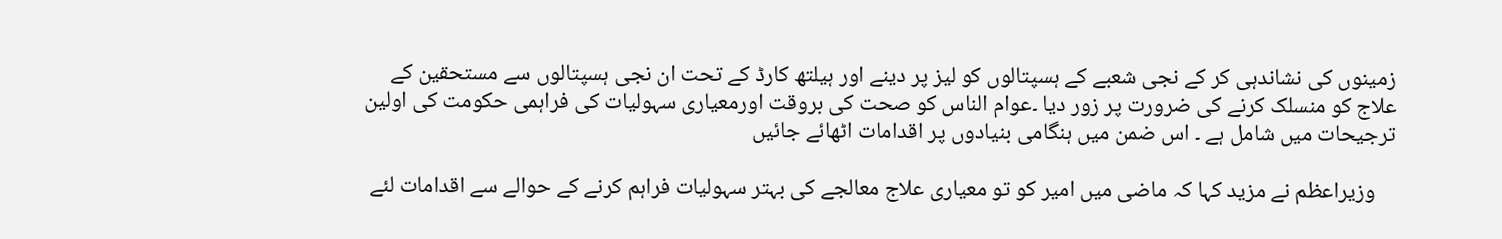زمینوں کی نشاندہی کر کے نجی شعبے کے ہسپتالوں کو لیز پر دینے اور ہیلتھ کارڈ کے تحت ان نجی ہسپتالوں سے مستحقین کے علاج کو منسلک کرنے کی ضرورت پر زور دیا ۔عوام الناس کو صحت کی بروقت اورمعیاری سہولیات کی فراہمی حکومت کی اولین ترجیحات میں شامل ہے ۔ اس ضمن میں ہنگامی بنیادوں پر اقدامات اٹھائے جائیں

    وزیراعظم نے مزید کہا کہ ماضی میں امیر کو تو معیاری علاج معالجے کی بہتر سہولیات فراہم کرنے کے حوالے سے اقدامات لئے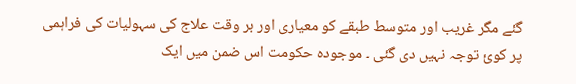گئے مگر غریب اور متوسط طبقے کو معیاری اور بر وقت علاج کی سہولیات کی فراہمی پر کوئ توجہ نہیں دی گئی ۔ موجودہ حکومت اس ضمن میں ایک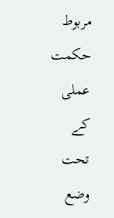مربوط حکمت عملی کے تحت وضع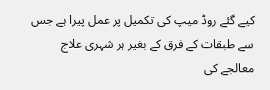کیے گئے روڈ میپ کی تکمیل پر عمل پیرا ہے جس سے طبقات کے فرق کے بغیر ہر شہری علاج معالجے کی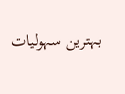بہترین سہولیات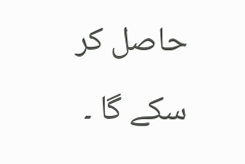حاصل کر سکے گا ۔